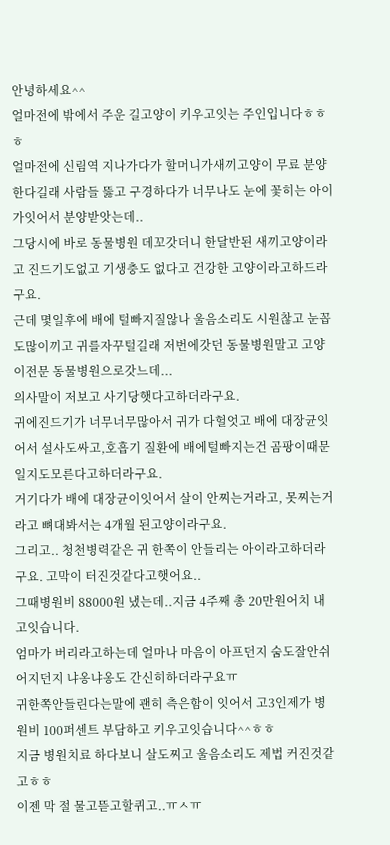안녕하세요^^
얼마전에 밖에서 주운 길고양이 키우고잇는 주인입니다ㅎㅎㅎ
얼마전에 신림역 지나가다가 할머니가새끼고양이 무료 분양한다길래 사람들 뚫고 구경하다가 너무나도 눈에 꽃히는 아이가잇어서 분양받앗는데..
그당시에 바로 동물병원 데꼬갓더니 한달반된 새끼고양이라고 진드기도없고 기생충도 없다고 건강한 고양이라고하드라구요.
근데 몇일후에 배에 털빠지질않나 울음소리도 시원찮고 눈꼽도많이끼고 귀를자꾸털길래 저번에갓던 동물병원말고 고양이전문 동물병원으로갓느데...
의사말이 저보고 사기당햇다고하더라구요.
귀에진드기가 너무너무많아서 귀가 다헐엇고 배에 대장균잇어서 설사도싸고,호흡기 질환에 배에털빠지는건 곰팡이때문일지도모른다고하더라구요.
거기다가 배에 대장균이잇어서 살이 안찌는거라고, 못찌는거라고 뼈대봐서는 4개월 된고양이라구요.
그리고.. 청천병력같은 귀 한쪽이 안들리는 아이라고하더라구요. 고막이 터진것같다고햇어요..
그때병원비 88000원 냈는데..지금 4주째 총 20만원어치 내고잇습니다.
엄마가 버리라고하는데 얼마나 마음이 아프던지 숨도잘안쉬어지던지 냐옹냐옹도 간신히하더라구요ㅠ
귀한쪽안들린다는말에 괜히 측은함이 잇어서 고3인제가 병원비 100퍼센트 부담하고 키우고잇습니다^^ㅎㅎ
지금 병원치료 하다보니 살도찌고 울음소리도 제법 커진것같고ㅎㅎ
이젠 막 절 물고뜯고할퀴고..ㅠㅅㅠ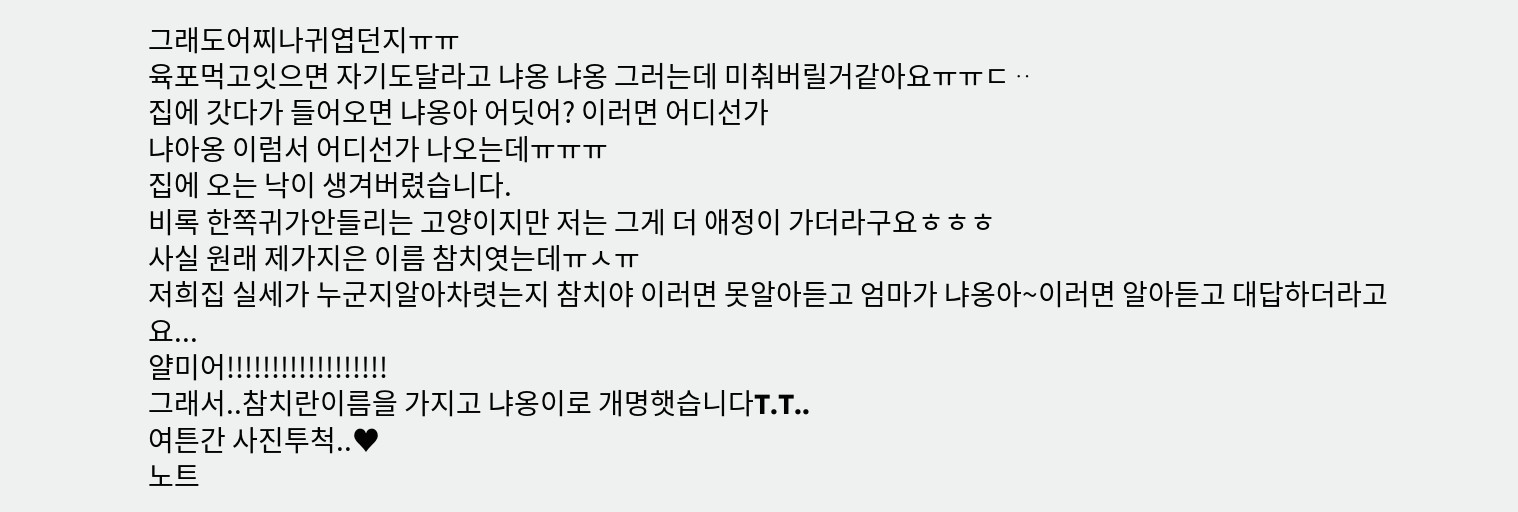그래도어찌나귀엽던지ㅠㅠ
육포먹고잇으면 자기도달라고 냐옹 냐옹 그러는데 미춰버릴거같아요ㅠㅠㄷᆢ
집에 갓다가 들어오면 냐옹아 어딧어? 이러면 어디선가
냐아옹 이럼서 어디선가 나오는데ㅠㅠㅠ
집에 오는 낙이 생겨버렸습니다.
비록 한쪽귀가안들리는 고양이지만 저는 그게 더 애정이 가더라구요ㅎㅎㅎ
사실 원래 제가지은 이름 참치엿는데ㅠㅅㅠ
저희집 실세가 누군지알아차렷는지 참치야 이러면 못알아듣고 엄마가 냐옹아~이러면 알아듣고 대답하더라고요...
얄미어!!!!!!!!!!!!!!!!!!
그래서..참치란이름을 가지고 냐옹이로 개명햇습니다T.T..
여튼간 사진투척..♥
노트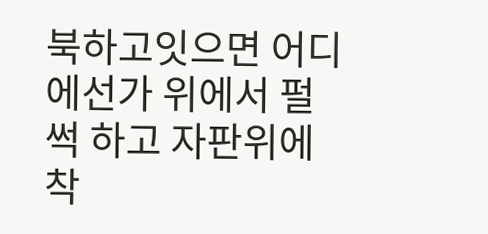북하고잇으면 어디에선가 위에서 펄썩 하고 자판위에 착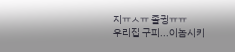지ㅠㅅㅠ 졸귕ㅠㅠ
우리집 구피...이놈시키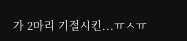가 2마리 기절시킨...ㅠㅅㅠ